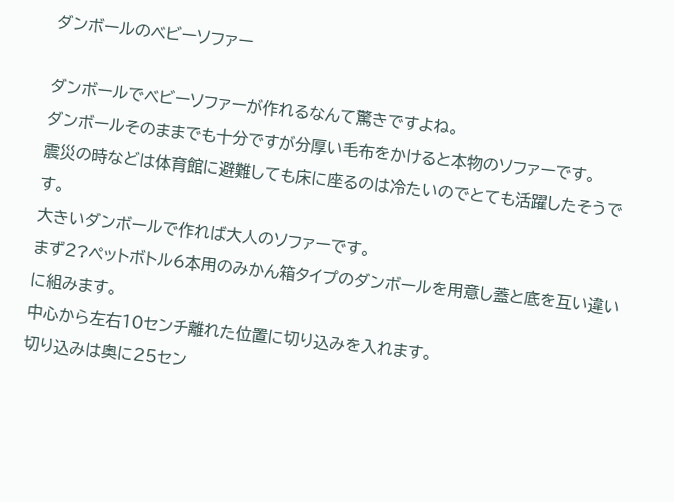ダンボールのベビーソファー

ダンボールでベビーソファーが作れるなんて驚きですよね。
ダンボールそのままでも十分ですが分厚い毛布をかけると本物のソファーです。
震災の時などは体育館に避難しても床に座るのは冷たいのでとても活躍したそうです。
大きいダンボールで作れば大人のソファーです。
まず2?ペットボトル6本用のみかん箱タイプのダンボールを用意し蓋と底を互い違いに組みます。
中心から左右10センチ離れた位置に切り込みを入れます。
切り込みは奥に25セン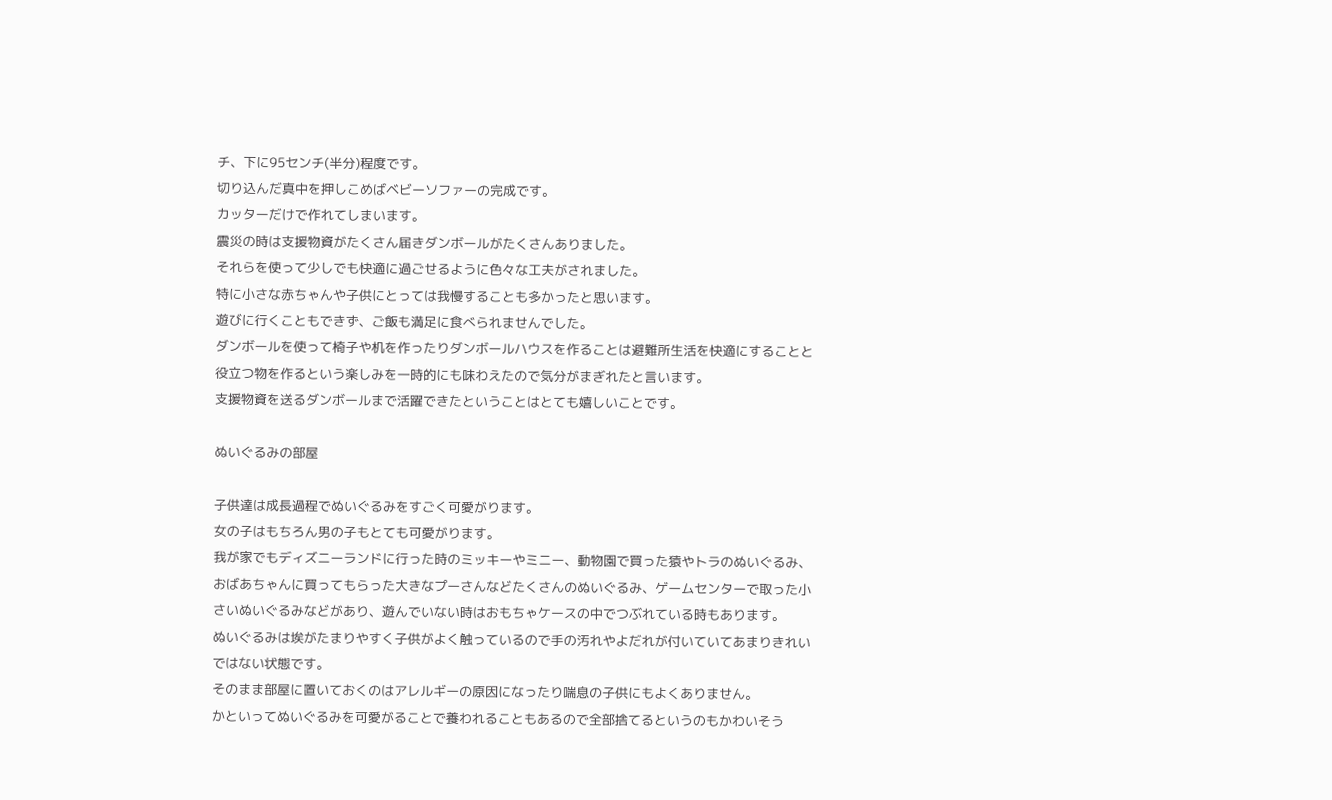チ、下に95センチ(半分)程度です。
切り込んだ真中を押しこめばベビーソファーの完成です。
カッターだけで作れてしまいます。
震災の時は支援物資がたくさん届きダンボールがたくさんありました。
それらを使って少しでも快適に過ごせるように色々な工夫がされました。
特に小さな赤ちゃんや子供にとっては我慢することも多かったと思います。
遊びに行くこともできず、ご飯も満足に食べられませんでした。
ダンボールを使って椅子や机を作ったりダンボールハウスを作ることは避難所生活を快適にすることと役立つ物を作るという楽しみを一時的にも味わえたので気分がまぎれたと言います。
支援物資を送るダンボールまで活躍できたということはとても嬉しいことです。

ぬいぐるみの部屋

子供達は成長過程でぬいぐるみをすごく可愛がります。
女の子はもちろん男の子もとても可愛がります。
我が家でもディズニーランドに行った時のミッキーやミニー、動物園で買った猿やトラのぬいぐるみ、おばあちゃんに買ってもらった大きなプーさんなどたくさんのぬいぐるみ、ゲームセンターで取った小さいぬいぐるみなどがあり、遊んでいない時はおもちゃケースの中でつぶれている時もあります。
ぬいぐるみは埃がたまりやすく子供がよく触っているので手の汚れやよだれが付いていてあまりきれいではない状態です。
そのまま部屋に置いておくのはアレルギーの原因になったり喘息の子供にもよくありません。
かといってぬいぐるみを可愛がることで養われることもあるので全部捨てるというのもかわいそう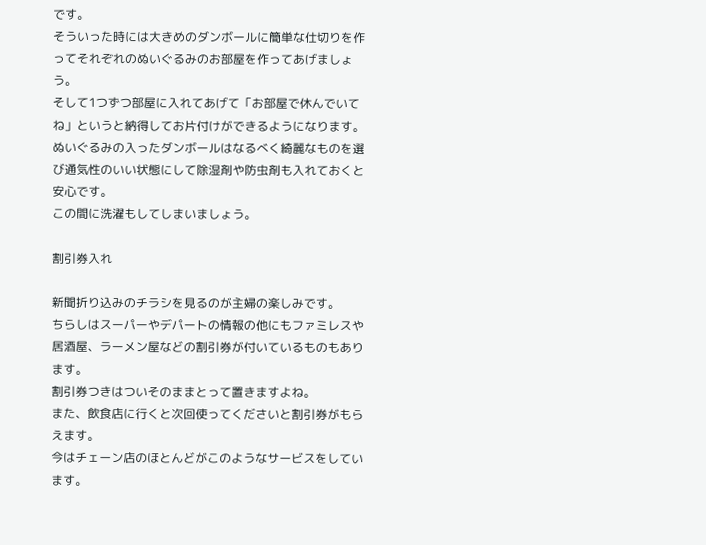です。
そういった時には大きめのダンボールに簡単な仕切りを作ってそれぞれのぬいぐるみのお部屋を作ってあげましょう。
そして1つずつ部屋に入れてあげて「お部屋で休んでいてね」というと納得してお片付けができるようになります。
ぬいぐるみの入ったダンボールはなるべく綺麗なものを選び通気性のいい状態にして除湿剤や防虫剤も入れておくと安心です。
この間に洗濯もしてしまいましょう。

割引券入れ

新聞折り込みのチラシを見るのが主婦の楽しみです。
ちらしはスーパーやデパートの情報の他にもファミレスや居酒屋、ラーメン屋などの割引券が付いているものもあります。
割引券つきはついそのままとって置きますよね。
また、飲食店に行くと次回使ってくださいと割引券がもらえます。
今はチェーン店のほとんどがこのようなサービスをしています。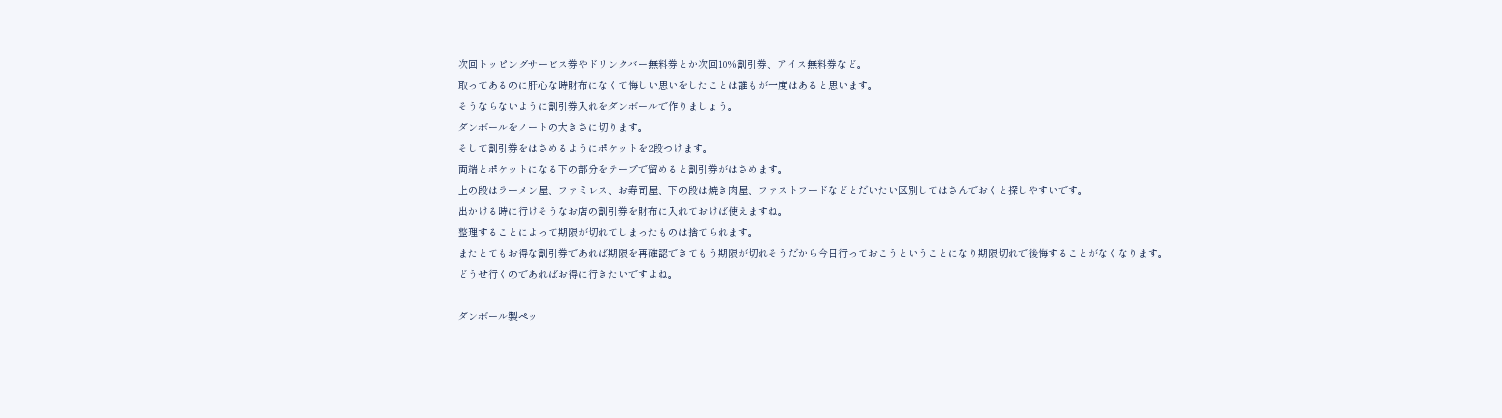次回トッピングサービス券やドリンクバー無料券とか次回10%割引券、アイス無料券など。
取ってあるのに肝心な時財布になくて悔しい思いをしたことは誰もが一度はあると思います。
そうならないように割引券入れをダンボールで作りましょう。
ダンボールをノートの大きさに切ります。
そして割引券をはさめるようにポケットを2段つけます。
両端とポケットになる下の部分をテープで留めると割引券がはさめます。
上の段はラーメン屋、ファミレス、お寿司屋、下の段は焼き肉屋、ファストフードなどとだいたい区別してはさんでおくと探しやすいです。
出かける時に行けそうなお店の割引券を財布に入れておけば使えますね。
整理することによって期限が切れてしまったものは捨てられます。
またとてもお得な割引券であれば期限を再確認できてもう期限が切れそうだから今日行っておこうということになり期限切れで後悔することがなくなります。
どうせ行くのであればお得に行きたいですよね。

ダンボール製ペッ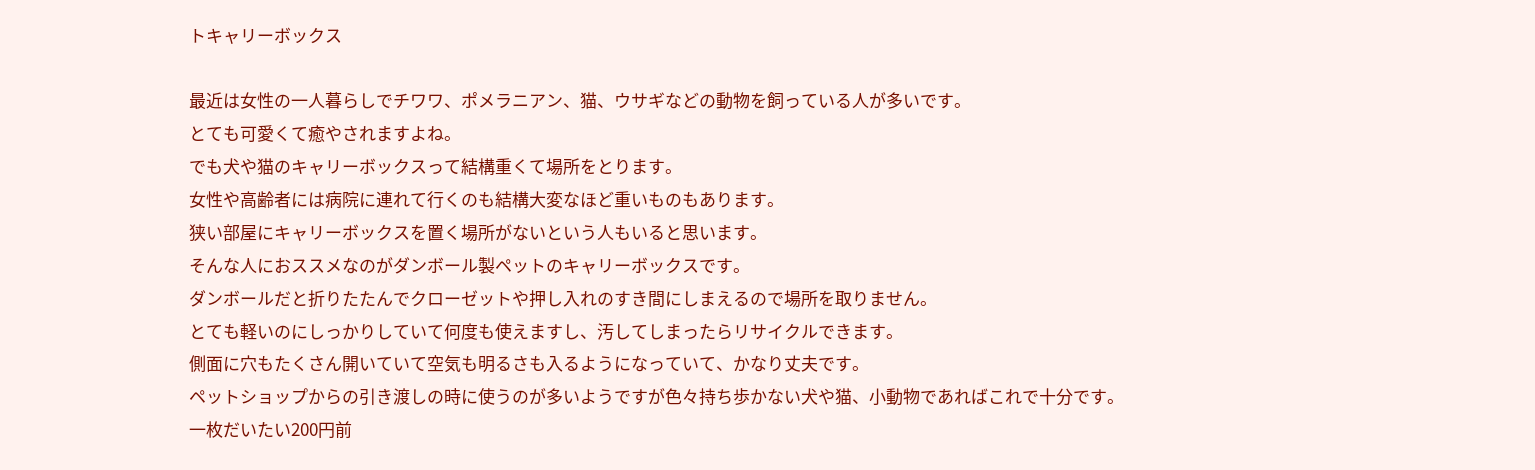トキャリーボックス

最近は女性の一人暮らしでチワワ、ポメラニアン、猫、ウサギなどの動物を飼っている人が多いです。
とても可愛くて癒やされますよね。
でも犬や猫のキャリーボックスって結構重くて場所をとります。
女性や高齢者には病院に連れて行くのも結構大変なほど重いものもあります。
狭い部屋にキャリーボックスを置く場所がないという人もいると思います。
そんな人におススメなのがダンボール製ペットのキャリーボックスです。
ダンボールだと折りたたんでクローゼットや押し入れのすき間にしまえるので場所を取りません。
とても軽いのにしっかりしていて何度も使えますし、汚してしまったらリサイクルできます。
側面に穴もたくさん開いていて空気も明るさも入るようになっていて、かなり丈夫です。
ペットショップからの引き渡しの時に使うのが多いようですが色々持ち歩かない犬や猫、小動物であればこれで十分です。
一枚だいたい200円前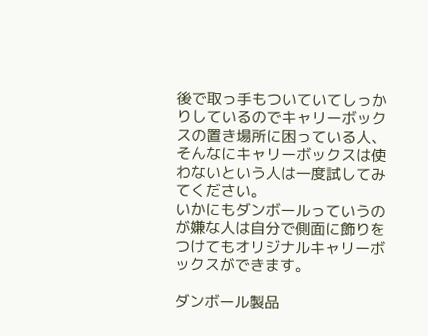後で取っ手もついていてしっかりしているのでキャリーボックスの置き場所に困っている人、そんなにキャリーボックスは使わないという人は一度試してみてください。
いかにもダンボールっていうのが嫌な人は自分で側面に飾りをつけてもオリジナルキャリーボックスができます。

ダンボール製品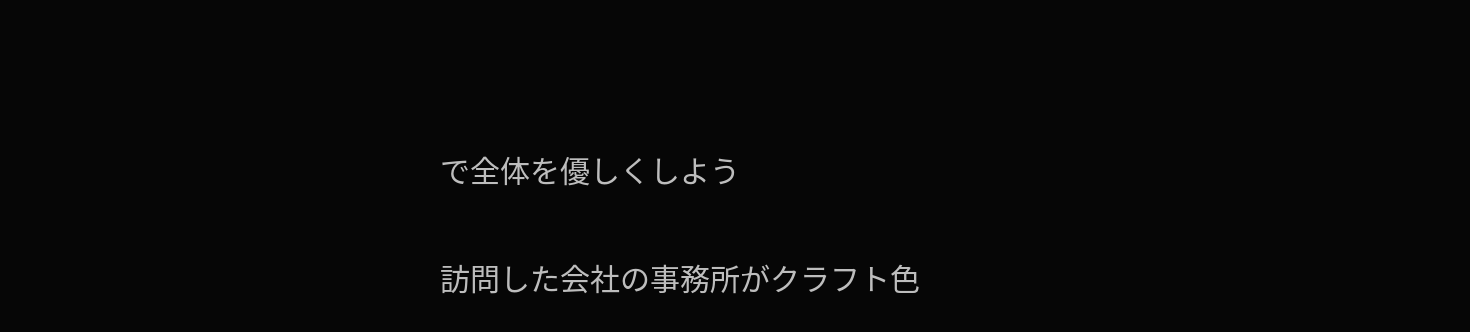で全体を優しくしよう

訪問した会社の事務所がクラフト色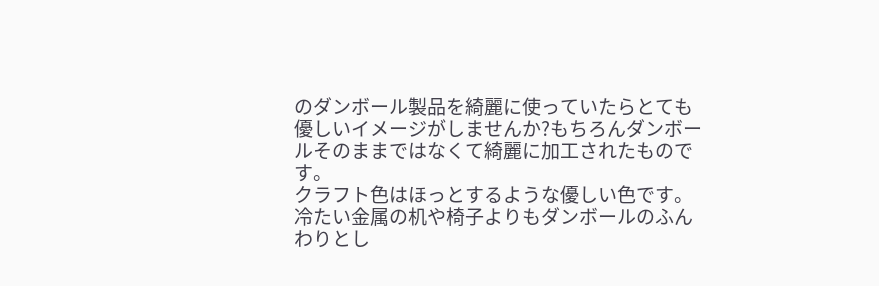のダンボール製品を綺麗に使っていたらとても優しいイメージがしませんか?もちろんダンボールそのままではなくて綺麗に加工されたものです。
クラフト色はほっとするような優しい色です。
冷たい金属の机や椅子よりもダンボールのふんわりとし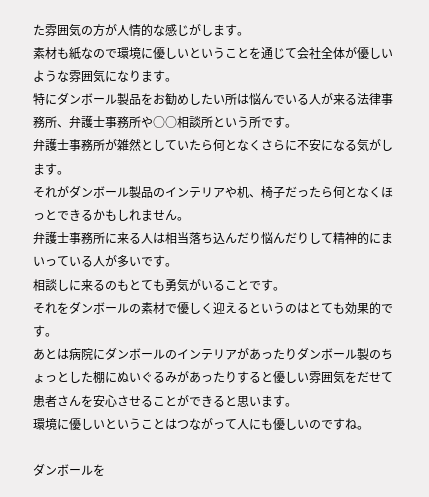た雰囲気の方が人情的な感じがします。
素材も紙なので環境に優しいということを通じて会社全体が優しいような雰囲気になります。
特にダンボール製品をお勧めしたい所は悩んでいる人が来る法律事務所、弁護士事務所や○○相談所という所です。
弁護士事務所が雑然としていたら何となくさらに不安になる気がします。
それがダンボール製品のインテリアや机、椅子だったら何となくほっとできるかもしれません。
弁護士事務所に来る人は相当落ち込んだり悩んだりして精神的にまいっている人が多いです。
相談しに来るのもとても勇気がいることです。
それをダンボールの素材で優しく迎えるというのはとても効果的です。
あとは病院にダンボールのインテリアがあったりダンボール製のちょっとした棚にぬいぐるみがあったりすると優しい雰囲気をだせて患者さんを安心させることができると思います。
環境に優しいということはつながって人にも優しいのですね。

ダンボールを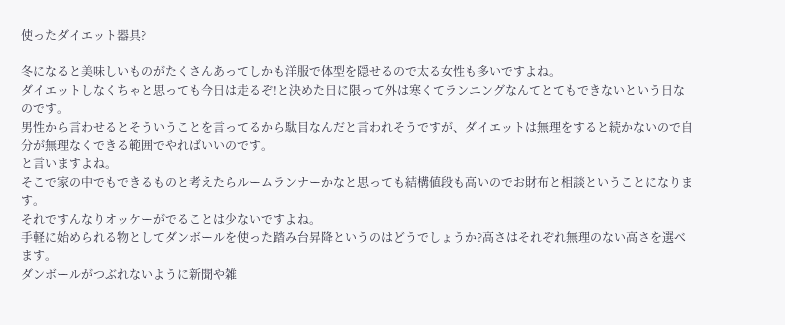使ったダイエット器具?

冬になると美味しいものがたくさんあってしかも洋服で体型を隠せるので太る女性も多いですよね。
ダイエットしなくちゃと思っても今日は走るぞ!と決めた日に限って外は寒くてランニングなんてとてもできないという日なのです。
男性から言わせるとそういうことを言ってるから駄目なんだと言われそうですが、ダイエットは無理をすると続かないので自分が無理なくできる範囲でやればいいのです。
と言いますよね。
そこで家の中でもできるものと考えたらルームランナーかなと思っても結構値段も高いのでお財布と相談ということになります。
それですんなりオッケーがでることは少ないですよね。
手軽に始められる物としてダンボールを使った踏み台昇降というのはどうでしょうか?高さはそれぞれ無理のない高さを選べます。
ダンボールがつぶれないように新聞や雑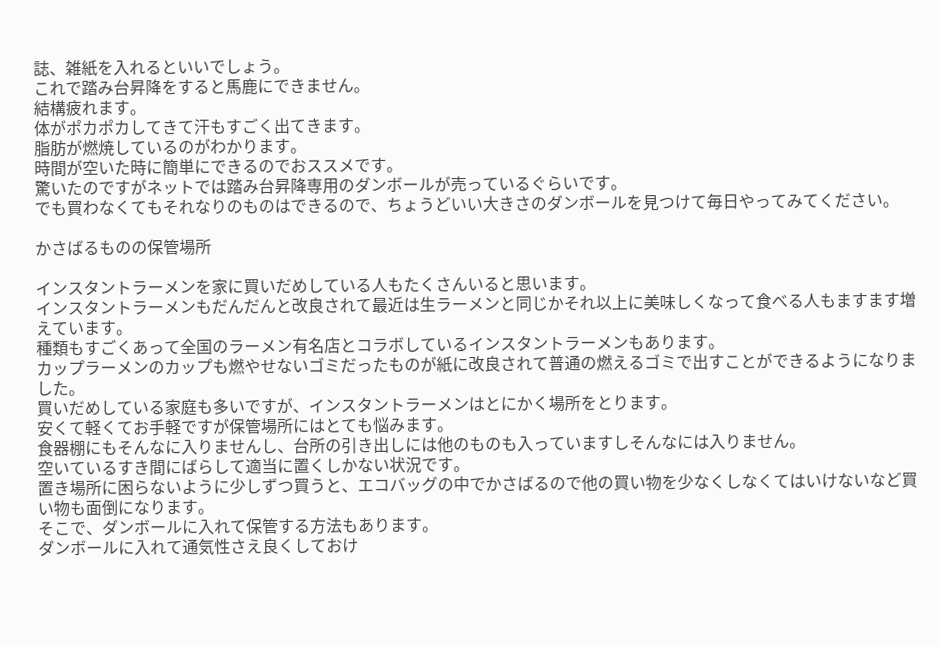誌、雑紙を入れるといいでしょう。
これで踏み台昇降をすると馬鹿にできません。
結構疲れます。
体がポカポカしてきて汗もすごく出てきます。
脂肪が燃焼しているのがわかります。
時間が空いた時に簡単にできるのでおススメです。
驚いたのですがネットでは踏み台昇降専用のダンボールが売っているぐらいです。
でも買わなくてもそれなりのものはできるので、ちょうどいい大きさのダンボールを見つけて毎日やってみてください。

かさばるものの保管場所

インスタントラーメンを家に買いだめしている人もたくさんいると思います。
インスタントラーメンもだんだんと改良されて最近は生ラーメンと同じかそれ以上に美味しくなって食べる人もますます増えています。
種類もすごくあって全国のラーメン有名店とコラボしているインスタントラーメンもあります。
カップラーメンのカップも燃やせないゴミだったものが紙に改良されて普通の燃えるゴミで出すことができるようになりました。
買いだめしている家庭も多いですが、インスタントラーメンはとにかく場所をとります。
安くて軽くてお手軽ですが保管場所にはとても悩みます。
食器棚にもそんなに入りませんし、台所の引き出しには他のものも入っていますしそんなには入りません。
空いているすき間にばらして適当に置くしかない状況です。
置き場所に困らないように少しずつ買うと、エコバッグの中でかさばるので他の買い物を少なくしなくてはいけないなど買い物も面倒になります。
そこで、ダンボールに入れて保管する方法もあります。
ダンボールに入れて通気性さえ良くしておけ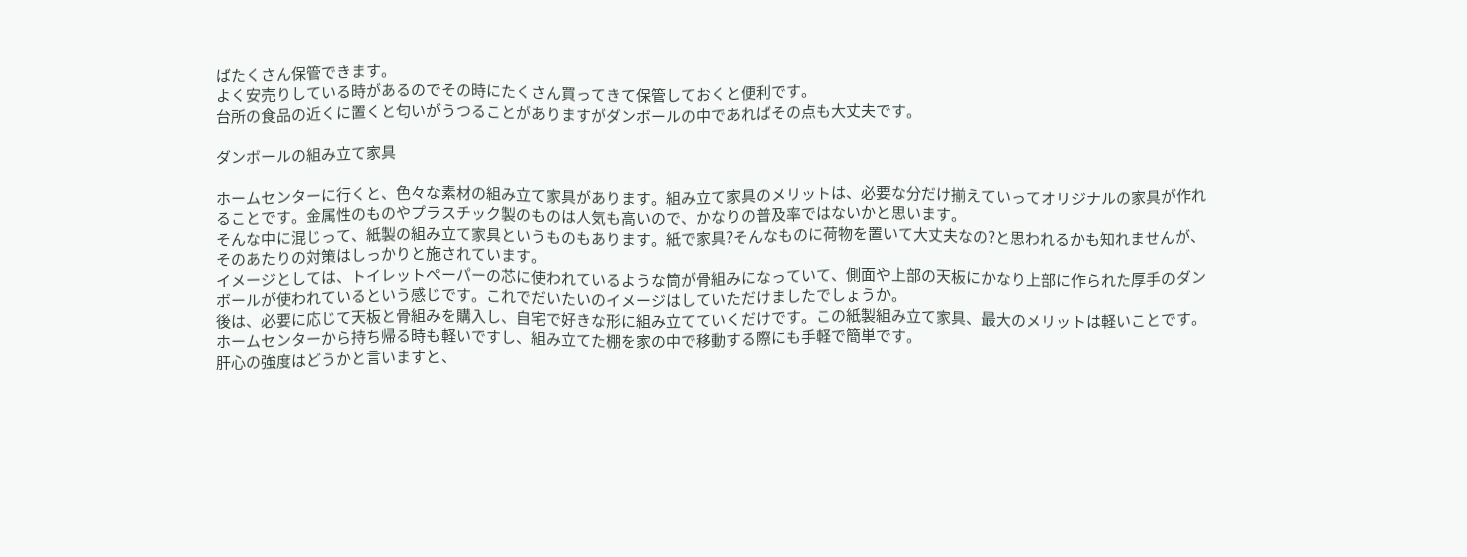ばたくさん保管できます。
よく安売りしている時があるのでその時にたくさん買ってきて保管しておくと便利です。
台所の食品の近くに置くと匂いがうつることがありますがダンボールの中であればその点も大丈夫です。

ダンボールの組み立て家具

ホームセンターに行くと、色々な素材の組み立て家具があります。組み立て家具のメリットは、必要な分だけ揃えていってオリジナルの家具が作れることです。金属性のものやプラスチック製のものは人気も高いので、かなりの普及率ではないかと思います。
そんな中に混じって、紙製の組み立て家具というものもあります。紙で家具?そんなものに荷物を置いて大丈夫なの?と思われるかも知れませんが、そのあたりの対策はしっかりと施されています。
イメージとしては、トイレットペーパーの芯に使われているような筒が骨組みになっていて、側面や上部の天板にかなり上部に作られた厚手のダンボールが使われているという感じです。これでだいたいのイメージはしていただけましたでしょうか。
後は、必要に応じて天板と骨組みを購入し、自宅で好きな形に組み立てていくだけです。この紙製組み立て家具、最大のメリットは軽いことです。ホームセンターから持ち帰る時も軽いですし、組み立てた棚を家の中で移動する際にも手軽で簡単です。
肝心の強度はどうかと言いますと、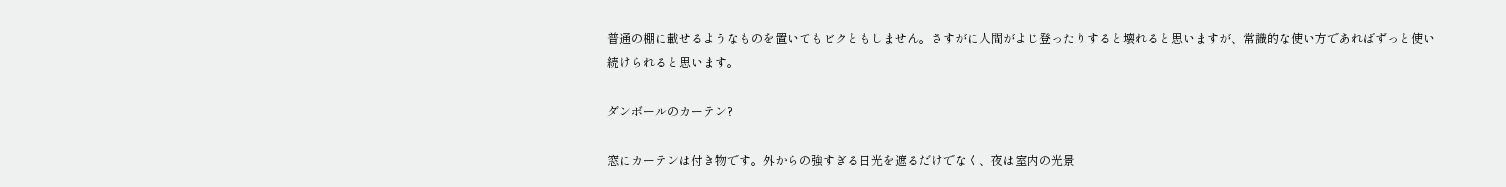普通の棚に載せるようなものを置いてもビクともしません。さすがに人間がよじ登ったりすると壊れると思いますが、常識的な使い方であればずっと使い続けられると思います。

ダンボールのカーテン?

窓にカーテンは付き物です。外からの強すぎる日光を遮るだけでなく、夜は室内の光景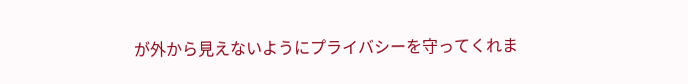が外から見えないようにプライバシーを守ってくれま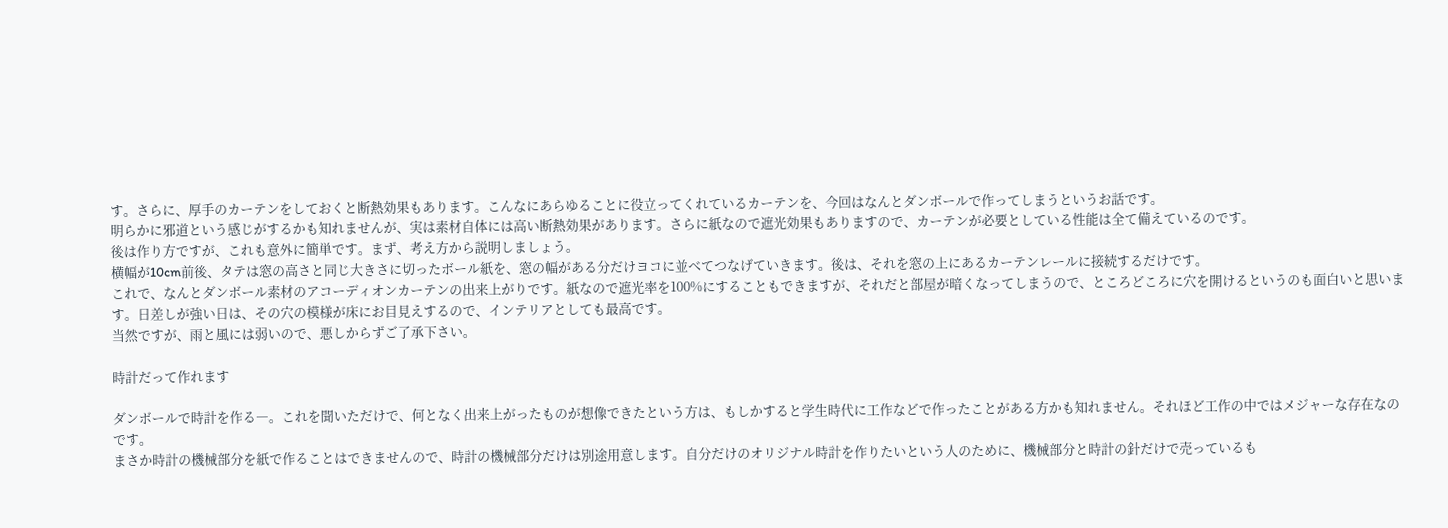す。さらに、厚手のカーテンをしておくと断熱効果もあります。こんなにあらゆることに役立ってくれているカーテンを、今回はなんとダンボールで作ってしまうというお話です。
明らかに邪道という感じがするかも知れませんが、実は素材自体には高い断熱効果があります。さらに紙なので遮光効果もありますので、カーテンが必要としている性能は全て備えているのです。
後は作り方ですが、これも意外に簡単です。まず、考え方から説明しましょう。
横幅が10cm前後、タテは窓の高さと同じ大きさに切ったボール紙を、窓の幅がある分だけヨコに並べてつなげていきます。後は、それを窓の上にあるカーテンレールに接続するだけです。
これで、なんとダンボール素材のアコーディオンカーテンの出来上がりです。紙なので遮光率を100%にすることもできますが、それだと部屋が暗くなってしまうので、ところどころに穴を開けるというのも面白いと思います。日差しが強い日は、その穴の模様が床にお目見えするので、インテリアとしても最高です。
当然ですが、雨と風には弱いので、悪しからずご了承下さい。

時計だって作れます

ダンボールで時計を作る―。これを聞いただけで、何となく出来上がったものが想像できたという方は、もしかすると学生時代に工作などで作ったことがある方かも知れません。それほど工作の中ではメジャーな存在なのです。
まさか時計の機械部分を紙で作ることはできませんので、時計の機械部分だけは別途用意します。自分だけのオリジナル時計を作りたいという人のために、機械部分と時計の針だけで売っているも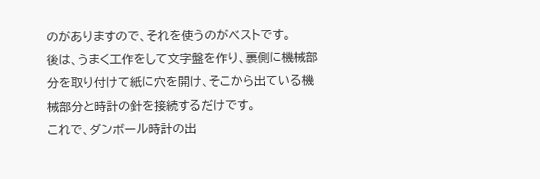のがありますので、それを使うのがベストです。
後は、うまく工作をして文字盤を作り、裏側に機械部分を取り付けて紙に穴を開け、そこから出ている機械部分と時計の針を接続するだけです。
これで、ダンボール時計の出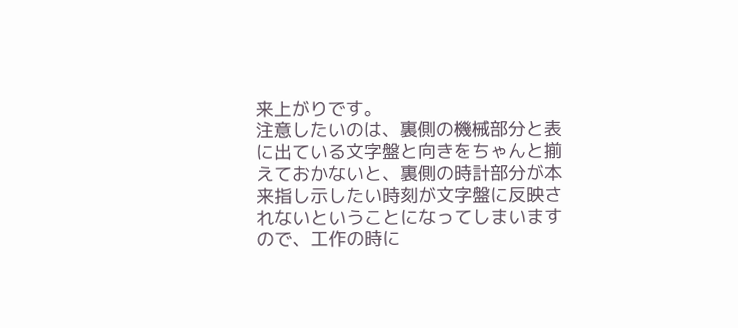来上がりです。
注意したいのは、裏側の機械部分と表に出ている文字盤と向きをちゃんと揃えておかないと、裏側の時計部分が本来指し示したい時刻が文字盤に反映されないということになってしまいますので、工作の時に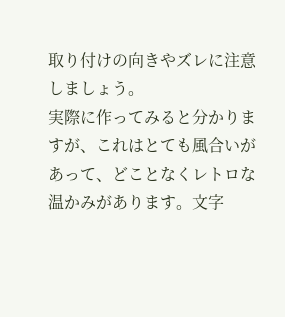取り付けの向きやズレに注意しましょう。
実際に作ってみると分かりますが、これはとても風合いがあって、どことなくレトロな温かみがあります。文字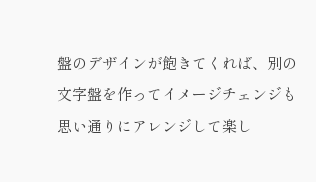盤のデザインが飽きてくれば、別の文字盤を作ってイメージチェンジも思い通りにアレンジして楽し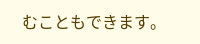むこともできます。